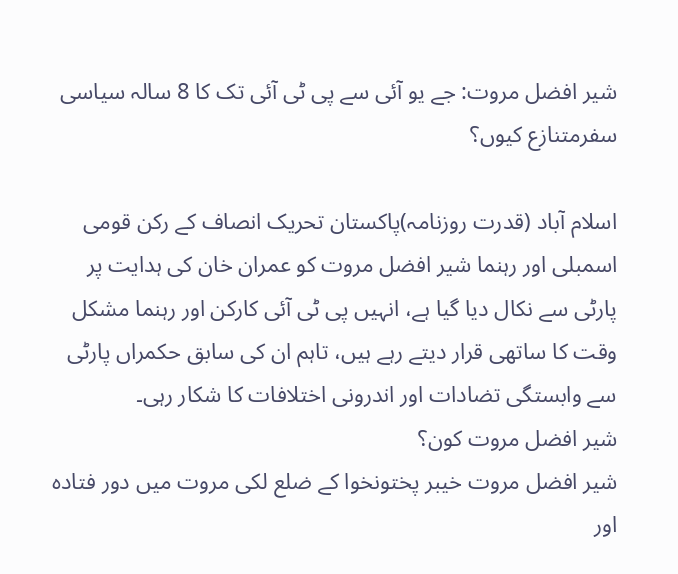شیر افضل مروت: جے یو آئی سے پی ٹی آئی تک کا 8 سالہ سیاسی سفرمتنازع کیوں؟

اسلام آباد (قدرت روزنامہ)پاکستان تحریک انصاف کے رکن قومی اسمبلی اور رہنما شیر افضل مروت کو عمران خان کی ہدایت پر پارٹی سے نکال دیا گیا ہے، انہیں پی ٹی آئی کارکن اور رہنما مشکل وقت کا ساتھی قرار دیتے رہے ہیں، تاہم ان کی سابق حکمراں پارٹی سے وابستگی تضادات اور اندرونی اختلافات کا شکار رہی۔
شیر افضل مروت کون؟
شیر افضل مروت خیبر پختونخوا کے ضلع لکی مروت میں دور فتادہ اور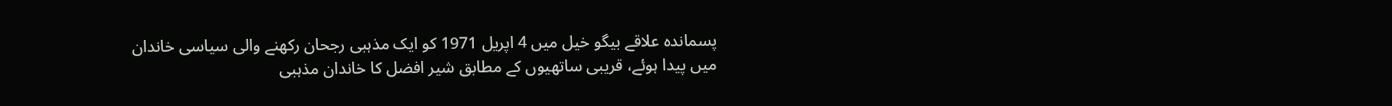پسماندہ علاقے بیگو خیل میں 4 اپریل 1971 کو ایک مذہبی رجحان رکھنے والی سیاسی خاندان میں پیدا ہوئے، قریبی ساتھیوں کے مطابق شیر افضل کا خاندان مذہبی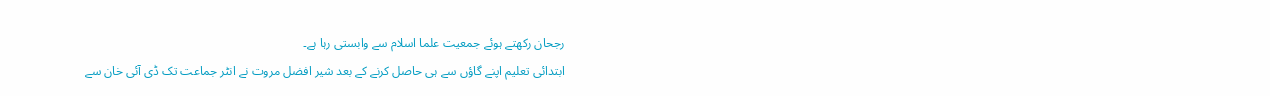رجحان رکھتے ہوئے جمعیت علما اسلام سے وابستی رہا ہے۔
ابتدائی تعلیم اپنے گاؤں سے ہی حاصل کرنے کے بعد شیر افضل مروت نے انٹر جماعت تک ڈی آئی خان سے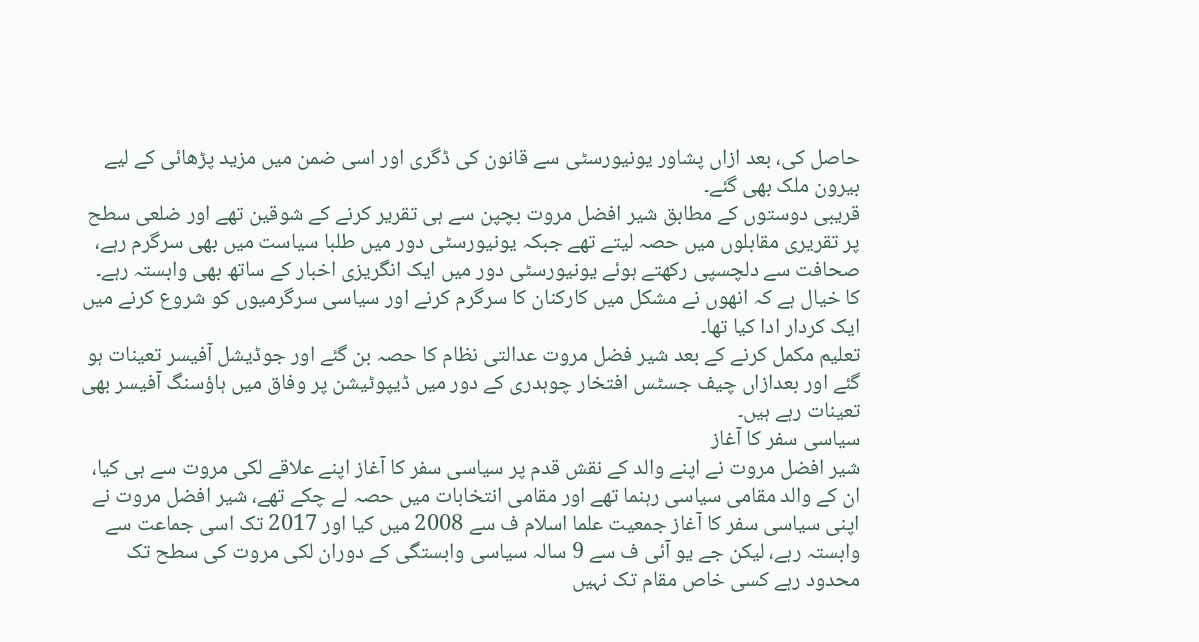حاصل کی، بعد ازاں پشاور یونیورسٹی سے قانون کی ڈگری اور اسی ضمن میں مزید پڑھائی کے لیے بیرون ملک بھی گئے۔
قریبی دوستوں کے مطابق شیر افضل مروت بچپن سے ہی تقریر کرنے کے شوقین تھے اور ضلعی سطح پر تقریری مقابلوں میں حصہ لیتے تھے جبکہ یونیورسٹی دور میں طلبا سیاست میں بھی سرگرم رہے، صحافت سے دلچسپی رکھتے ہوئے یونیورسٹی دور میں ایک انگریزی اخبار کے ساتھ بھی وابستہ رہے۔
کا خیال ہے کہ انھوں نے مشکل میں کارکنان کا سرگرم کرنے اور سیاسی سرگرمیوں کو شروع کرنے میں ایک کردار ادا کیا تھا۔
تعلیم مکمل کرنے کے بعد شیر فضل مروت عدالتی نظام کا حصہ بن گئے اور جوڈیشل آفیسر تعینات ہو گئے اور بعدازاں چیف جسٹس افتخار چوہدری کے دور میں ڈیپوٹیشن پر وفاق میں ہاؤسنگ آفیسر بھی تعینات رہے ہیں۔
سیاسی سفر کا آغاز
شیر افضل مروت نے اپنے والد کے نقش قدم پر سیاسی سفر کا آغاز اپنے علاقے لکی مروت سے ہی کیا، ان کے والد مقامی سیاسی رہنما تھے اور مقامی انتخابات میں حصہ لے چکے تھے، شیر افضل مروت نے اپنی سیاسی سفر کا آغاز جمعیت علما اسلام ف سے 2008 میں کیا اور 2017 تک اسی جماعت سے وابستہ رہے، لیکن جے یو آئی ف سے 9 سالہ سیاسی وابستگی کے دوران لکی مروت کی سطح تک محدود رہے کسی خاص مقام تک نہیں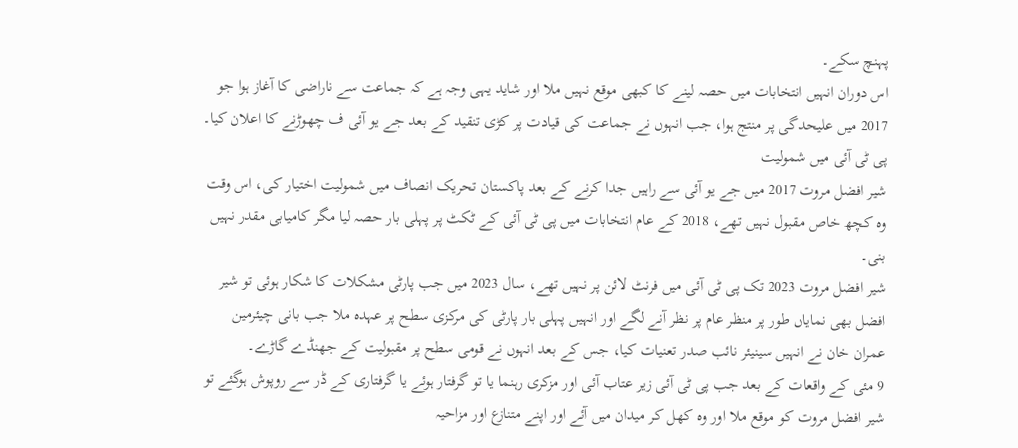پہنچ سکے۔
اس دوران انہیں انتخابات میں حصہ لینے کا کبھی موقع نہیں ملا اور شاید یہی وجہ ہے کہ جماعت سے ناراضی کا آغاز ہوا جو 2017 میں علیحدگی پر منتج ہوا، جب انہوں نے جماعت کی قیادت پر کڑی تنقید کے بعد جے یو آئی ف چھوڑنے کا اعلان کیا۔
پی ٹی آئی میں شمولیت
شیر افضل مروت 2017 میں جے یو آئی سے راہیں جدا کرنے کے بعد پاکستان تحریک انصاف میں شمولیت اختیار کی، اس وقت وہ کچھ خاص مقبول نہیں تھے، 2018 کے عام انتخابات میں پی ٹی آئی کے ٹکٹ پر پہلی بار حصہ لیا مگر کامیابی مقدر نہیں بنی۔
شیر افضل مروت 2023 تک پی ٹی آئی میں فرنٹ لائن پر نہیں تھے، سال 2023 میں جب پارٹی مشکلات کا شکار ہوئی تو شیر افضل بھی نمایاں طور پر منظر عام پر نظر آنے لگے اور انہیں پہلی بار پارٹی کی مرکزی سطح پر عہدہ ملا جب بانی چیئرمین عمران خان نے انہیں سینیئر نائب صدر تعنیات کیا، جس کے بعد انہوں نے قومی سطح پر مقبولیت کے جھنڈے گاڑے۔
9 مئی کے واقعات کے بعد جب پی ٹی آئی زیر عتاب آئی اور مزکری رہنما یا تو گرفتار ہوئے یا گرفتاری کے ڈر سے روپوش ہوگئے تو شیر افضل مروت کو موقع ملا اور وہ کھل کر میدان میں آئے اور اپنے متنازع اور مزاحیہ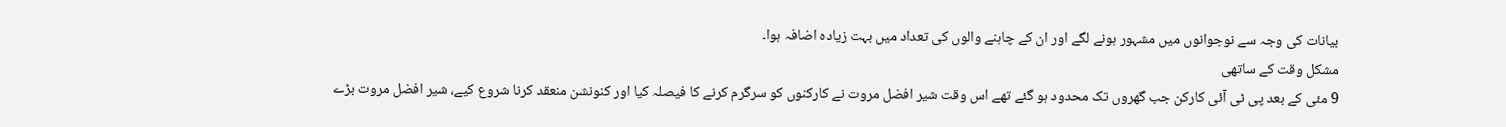بیانات کی وجہ سے نوجوانوں میں مشہور ہونے لگے اور ان کے چاہنے والوں کی تعداد میں بہت زیادہ اضافہ ہوا۔
مشکل وقت کے ساتھی
9 مئی کے بعد پی ٹی آئی کارکن جب گھروں تک محدود ہو گئے تھے اس وقت شیر افضل مروت نے کارکنوں کو سرگرم کرنے کا فیصلہ کیا اور کنونشن منعقد کرنا شروع کیے، شیر افضل مروت بڑے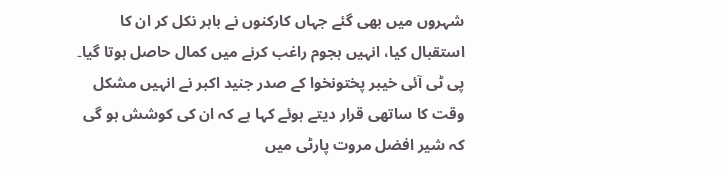شہروں میں بھی گئے جہاں کارکنوں نے باہر نکل کر ان کا استقبال کیا، انہیں ہجوم راغب کرنے میں کمال حاصل ہوتا گیا۔
پی ٹی آئی خیبر پختونخوا کے صدر جنید اکبر نے انہیں مشکل وقت کا ساتھی قرار دیتے ہوئے کہا ہے کہ ان کی کوشش ہو گی کہ شیر افضل مروت پارٹی میں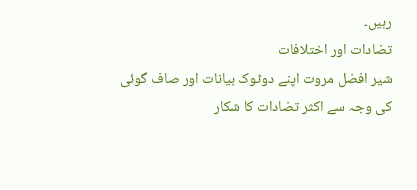رہیں۔
تضادات اور اختلافات
شیر افضل مروت اپنے دوٹوک بیانات اور صاف گوئی کی وجہ سے اکثر تضادات کا شکار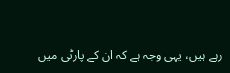رہے ہیں، یہی وجہ ہے کہ ان کے پارٹی میں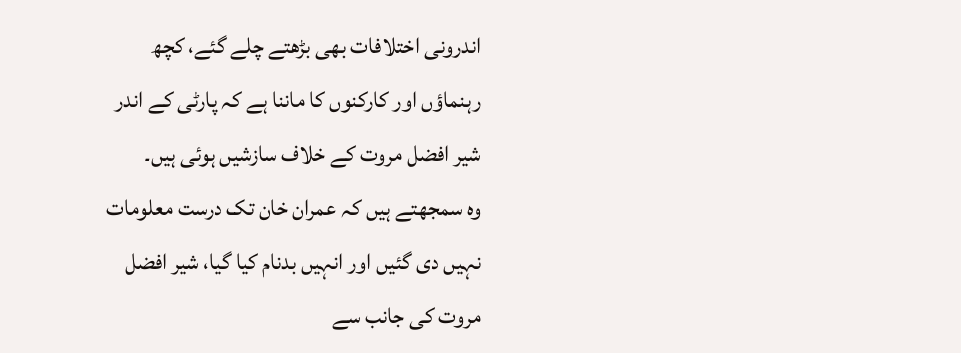اندرونی اختلافات بھی بڑھتے چلے گئے، کچھ رہنماؤں اور کارکنوں کا ماننا ہے کہ پارٹی کے اندر شیر افضل مروت کے خلاف سازشیں ہوئی ہیں۔
وہ سمجھتے ہیں کہ عمران خان تک درست معلومات نہیں دی گئیں اور انہیں بدنام کیا گیا، شیر افضل مروت کی جانب سے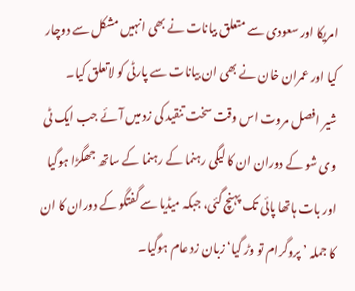امریکا اور سعودی سے متعلق بیانات نے بھی انہیں مشکل سے دوچار کیا اور عمران خان نے بھی ان بیانات سے پارٹی کو لاتعلق کیا۔
شیر افصل مروت اس وقت سخت تنقید کی زد میں آئے جب ایک ٹی وی شو کے دوران ان کا لیگی رہنما کے رہنما کے ساتھ جھگڑا ہوگیا اور بات ہاتھا پائی تک پہنچ گئی، جبکہ میڈیا سے گفتگو کے دوران کا ان کا جملہ ’پروگرام تو وڑ گیا‘ زبان زد عام ہوگیا۔